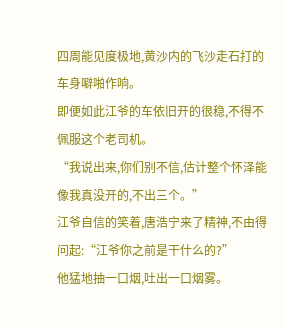四周能见度极地,黄沙内的飞沙走石打的车身噼啪作响。
即便如此江爷的车依旧开的很稳,不得不佩服这个老司机。
“我说出来,你们别不信,估计整个怀泽能像我真没开的,不出三个。”
江爷自信的笑着,唐浩宁来了精神,不由得问起:“江爷你之前是干什么的?”
他猛地抽一口烟,吐出一口烟雾。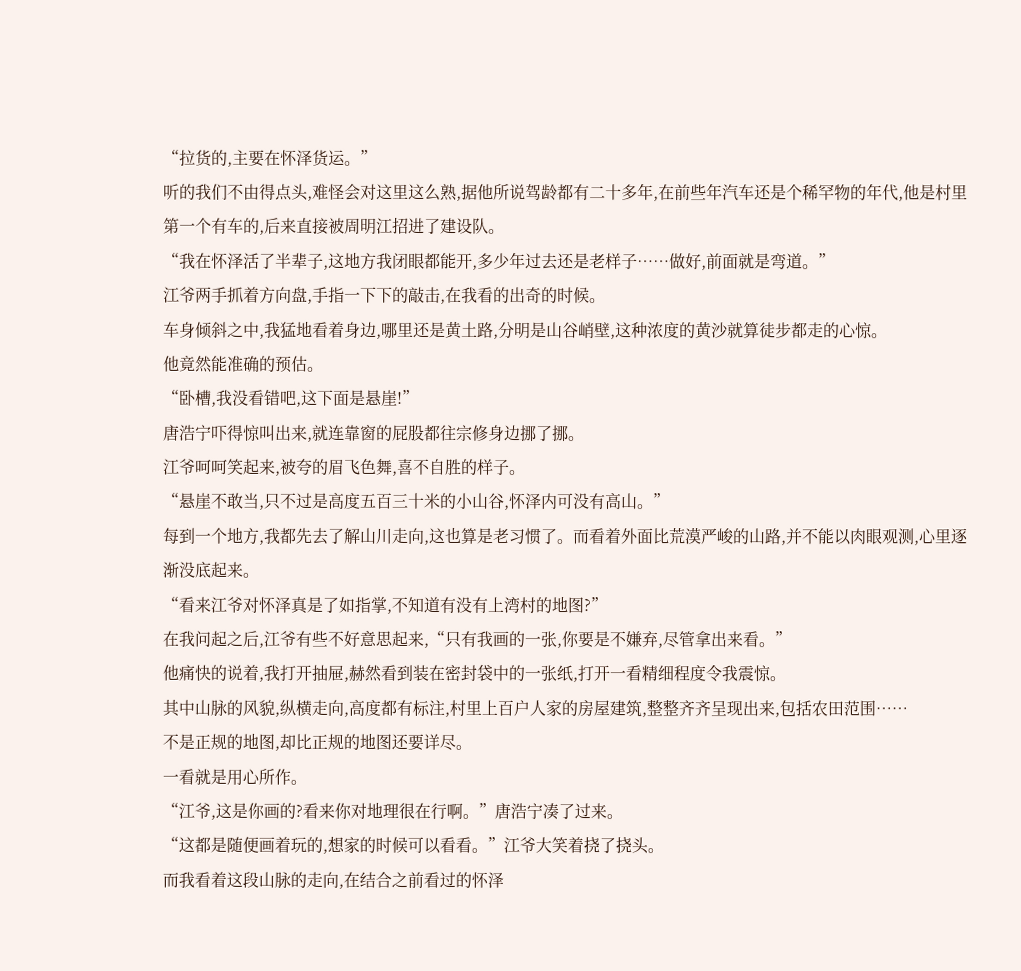“拉货的,主要在怀泽货运。”
听的我们不由得点头,难怪会对这里这么熟,据他所说驾龄都有二十多年,在前些年汽车还是个稀罕物的年代,他是村里第一个有车的,后来直接被周明江招进了建设队。
“我在怀泽活了半辈子,这地方我闭眼都能开,多少年过去还是老样子……做好,前面就是弯道。”
江爷两手抓着方向盘,手指一下下的敲击,在我看的出奇的时候。
车身倾斜之中,我猛地看着身边,哪里还是黄土路,分明是山谷峭壁,这种浓度的黄沙就算徒步都走的心惊。
他竟然能准确的预估。
“卧槽,我没看错吧,这下面是悬崖!”
唐浩宁吓得惊叫出来,就连靠窗的屁股都往宗修身边挪了挪。
江爷呵呵笑起来,被夸的眉飞色舞,喜不自胜的样子。
“悬崖不敢当,只不过是高度五百三十米的小山谷,怀泽内可没有高山。”
每到一个地方,我都先去了解山川走向,这也算是老习惯了。而看着外面比荒漠严峻的山路,并不能以肉眼观测,心里逐渐没底起来。
“看来江爷对怀泽真是了如指掌,不知道有没有上湾村的地图?”
在我问起之后,江爷有些不好意思起来,“只有我画的一张,你要是不嫌弃,尽管拿出来看。”
他痛快的说着,我打开抽屉,赫然看到装在密封袋中的一张纸,打开一看精细程度令我震惊。
其中山脉的风貌,纵横走向,高度都有标注,村里上百户人家的房屋建筑,整整齐齐呈现出来,包括农田范围……
不是正规的地图,却比正规的地图还要详尽。
一看就是用心所作。
“江爷,这是你画的?看来你对地理很在行啊。”唐浩宁凑了过来。
“这都是随便画着玩的,想家的时候可以看看。”江爷大笑着挠了挠头。
而我看着这段山脉的走向,在结合之前看过的怀泽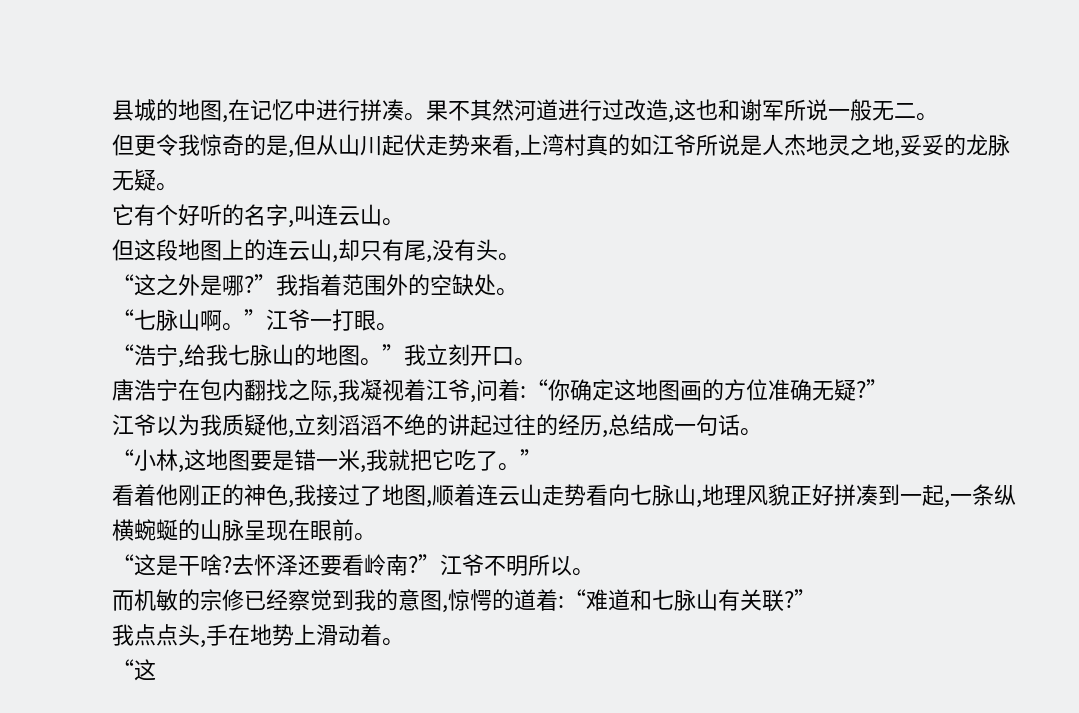县城的地图,在记忆中进行拼凑。果不其然河道进行过改造,这也和谢军所说一般无二。
但更令我惊奇的是,但从山川起伏走势来看,上湾村真的如江爷所说是人杰地灵之地,妥妥的龙脉无疑。
它有个好听的名字,叫连云山。
但这段地图上的连云山,却只有尾,没有头。
“这之外是哪?”我指着范围外的空缺处。
“七脉山啊。”江爷一打眼。
“浩宁,给我七脉山的地图。”我立刻开口。
唐浩宁在包内翻找之际,我凝视着江爷,问着:“你确定这地图画的方位准确无疑?”
江爷以为我质疑他,立刻滔滔不绝的讲起过往的经历,总结成一句话。
“小林,这地图要是错一米,我就把它吃了。”
看着他刚正的神色,我接过了地图,顺着连云山走势看向七脉山,地理风貌正好拼凑到一起,一条纵横蜿蜒的山脉呈现在眼前。
“这是干啥?去怀泽还要看岭南?”江爷不明所以。
而机敏的宗修已经察觉到我的意图,惊愕的道着:“难道和七脉山有关联?”
我点点头,手在地势上滑动着。
“这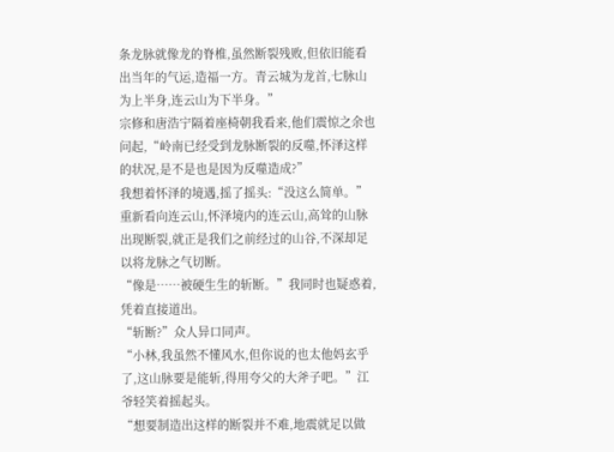条龙脉就像龙的脊椎,虽然断裂残败,但依旧能看出当年的气运,造福一方。青云城为龙首,七脉山为上半身,连云山为下半身。”
宗修和唐浩宁隔着座椅朝我看来,他们震惊之余也问起,“岭南已经受到龙脉断裂的反噬,怀泽这样的状况,是不是也是因为反噬造成?”
我想着怀泽的境遇,摇了摇头:“没这么简单。”
重新看向连云山,怀泽境内的连云山,高耸的山脉出现断裂,就正是我们之前经过的山谷,不深却足以将龙脉之气切断。
“像是……被硬生生的斩断。”我同时也疑惑着,凭着直接道出。
“斩断?”众人异口同声。
“小林,我虽然不懂风水,但你说的也太他妈玄乎了,这山脉要是能斩,得用夸父的大斧子吧。”江爷轻笑着摇起头。
“想要制造出这样的断裂并不难,地震就足以做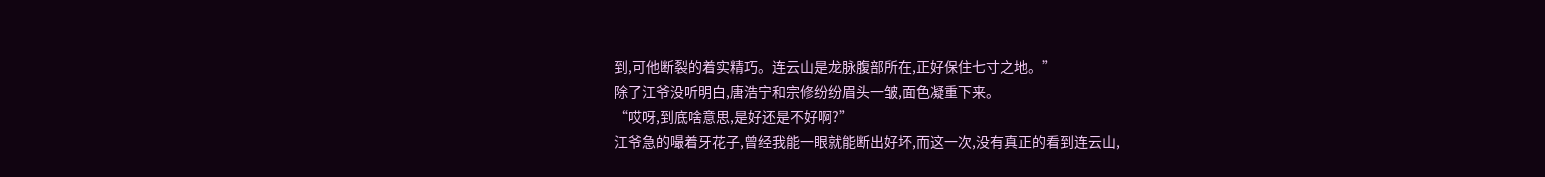到,可他断裂的着实精巧。连云山是龙脉腹部所在,正好保住七寸之地。”
除了江爷没听明白,唐浩宁和宗修纷纷眉头一皱,面色凝重下来。
“哎呀,到底啥意思,是好还是不好啊?”
江爷急的嘬着牙花子,曾经我能一眼就能断出好坏,而这一次,没有真正的看到连云山,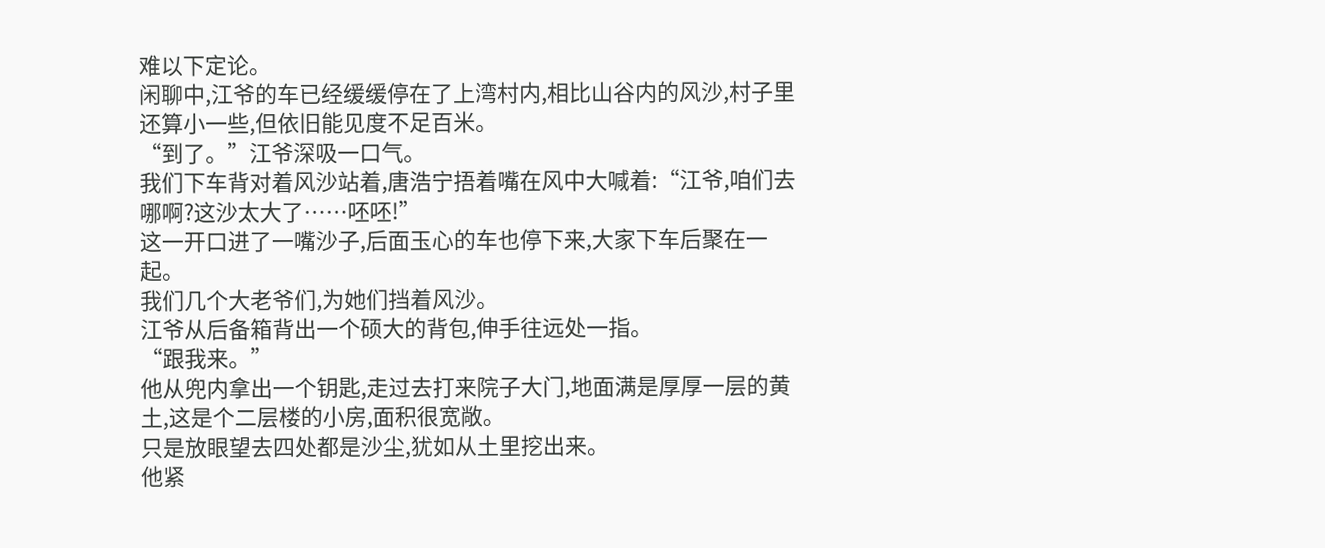难以下定论。
闲聊中,江爷的车已经缓缓停在了上湾村内,相比山谷内的风沙,村子里还算小一些,但依旧能见度不足百米。
“到了。”江爷深吸一口气。
我们下车背对着风沙站着,唐浩宁捂着嘴在风中大喊着:“江爷,咱们去哪啊?这沙太大了……呸呸!”
这一开口进了一嘴沙子,后面玉心的车也停下来,大家下车后聚在一起。
我们几个大老爷们,为她们挡着风沙。
江爷从后备箱背出一个硕大的背包,伸手往远处一指。
“跟我来。”
他从兜内拿出一个钥匙,走过去打来院子大门,地面满是厚厚一层的黄土,这是个二层楼的小房,面积很宽敞。
只是放眼望去四处都是沙尘,犹如从土里挖出来。
他紧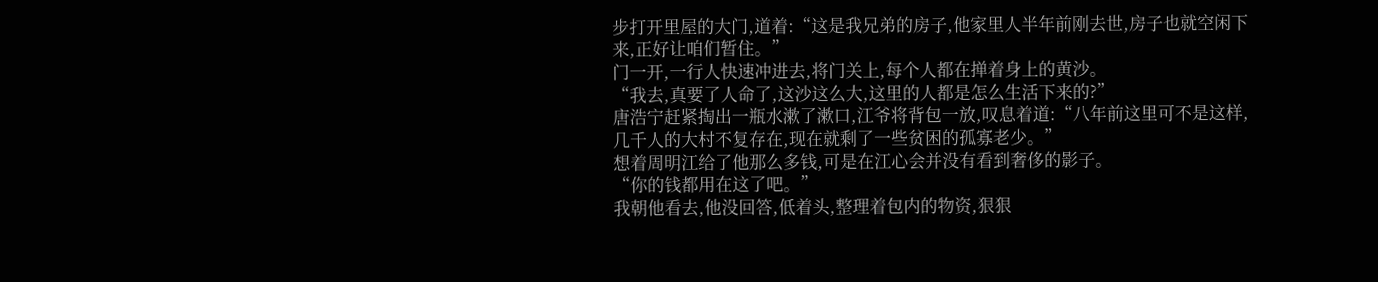步打开里屋的大门,道着:“这是我兄弟的房子,他家里人半年前刚去世,房子也就空闲下来,正好让咱们暂住。”
门一开,一行人快速冲进去,将门关上,每个人都在掸着身上的黄沙。
“我去,真要了人命了,这沙这么大,这里的人都是怎么生活下来的?”
唐浩宁赶紧掏出一瓶水漱了漱口,江爷将背包一放,叹息着道:“八年前这里可不是这样,几千人的大村不复存在,现在就剩了一些贫困的孤寡老少。”
想着周明江给了他那么多钱,可是在江心会并没有看到奢侈的影子。
“你的钱都用在这了吧。”
我朝他看去,他没回答,低着头,整理着包内的物资,狠狠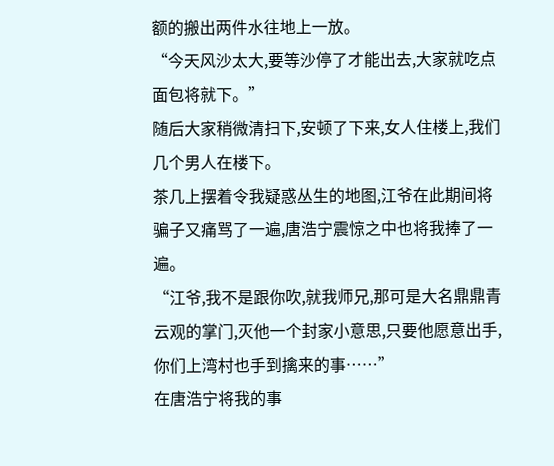额的搬出两件水往地上一放。
“今天风沙太大,要等沙停了才能出去,大家就吃点面包将就下。”
随后大家稍微清扫下,安顿了下来,女人住楼上,我们几个男人在楼下。
茶几上摆着令我疑惑丛生的地图,江爷在此期间将骗子又痛骂了一遍,唐浩宁震惊之中也将我捧了一遍。
“江爷,我不是跟你吹,就我师兄,那可是大名鼎鼎青云观的掌门,灭他一个封家小意思,只要他愿意出手,你们上湾村也手到擒来的事……”
在唐浩宁将我的事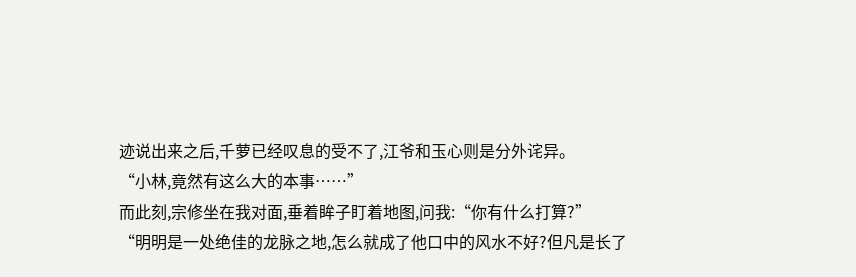迹说出来之后,千萝已经叹息的受不了,江爷和玉心则是分外诧异。
“小林,竟然有这么大的本事……”
而此刻,宗修坐在我对面,垂着眸子盯着地图,问我:“你有什么打算?”
“明明是一处绝佳的龙脉之地,怎么就成了他口中的风水不好?但凡是长了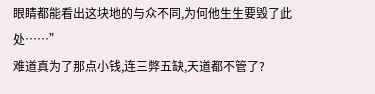眼睛都能看出这块地的与众不同,为何他生生要毁了此处……”
难道真为了那点小钱,连三弊五缺,天道都不管了?